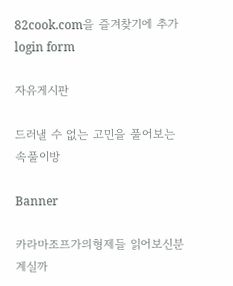82cook.com을 즐겨찾기에 추가
login form

자유게시판

드러낼 수 없는 고민을 풀어보는 속풀이방

Banner

카라마조프가의형제들 읽어보신분 계실까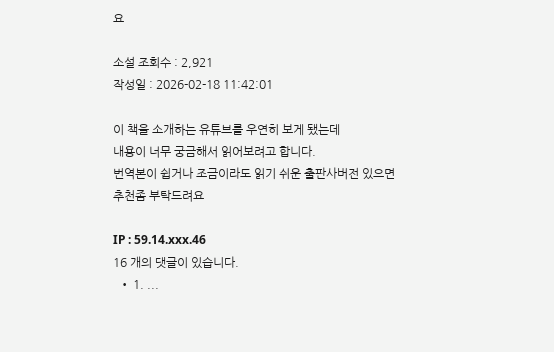요

소설 조회수 : 2,921
작성일 : 2026-02-18 11:42:01

이 책을 소개하는 유튜브를 우연히 보게 됐는데
내용이 너무 궁금해서 읽어보려고 합니다.
번역본이 쉽거나 조금이라도 읽기 쉬운 출판사버전 있으면 추천좀 부탁드려요

IP : 59.14.xxx.46
16 개의 댓글이 있습니다.
  • 1. ...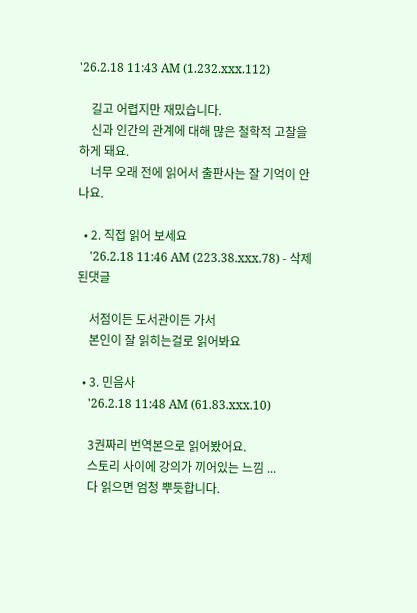'26.2.18 11:43 AM (1.232.xxx.112)

    길고 어렵지만 재밌습니다.
    신과 인간의 관계에 대해 많은 철학적 고찰을 하게 돼요.
    너무 오래 전에 읽어서 출판사는 잘 기억이 안 나요.

  • 2. 직접 읽어 보세요
    '26.2.18 11:46 AM (223.38.xxx.78) - 삭제된댓글

    서점이든 도서관이든 가서
    본인이 잘 읽히는걸로 읽어봐요

  • 3. 민음사
    '26.2.18 11:48 AM (61.83.xxx.10)

    3권짜리 번역본으로 읽어봤어요.
    스토리 사이에 강의가 끼어있는 느낌 ...
    다 읽으면 엄청 뿌듯합니다.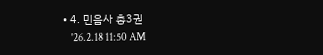• 4. 민음사 총3권
    '26.2.18 11:50 AM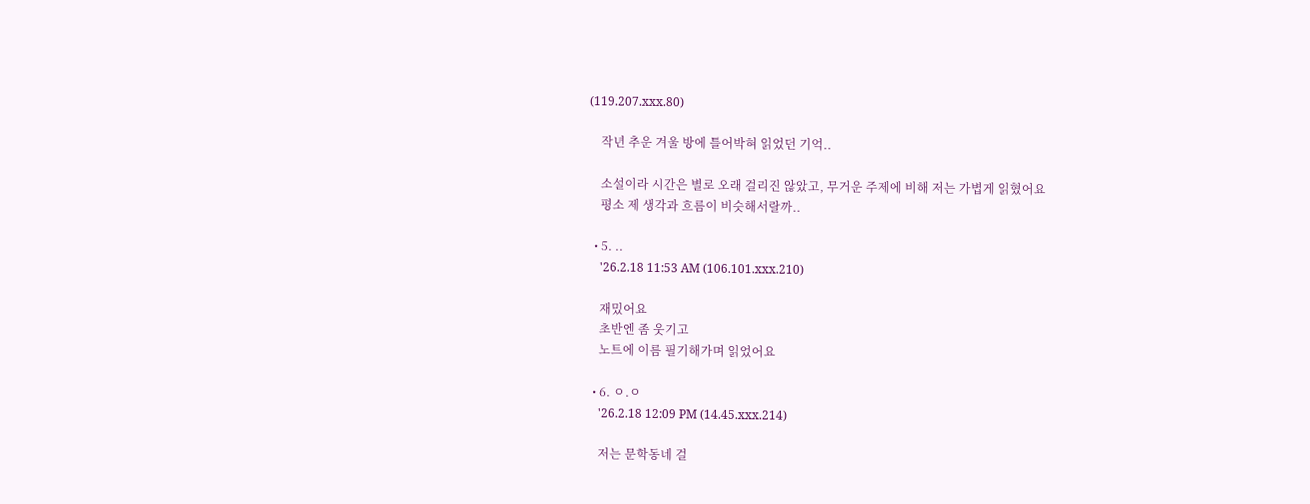(119.207.xxx.80)

    작년 추운 겨울 방에 틀어박혀 읽었던 기억..

    소설이라 시간은 별로 오래 걸리진 않았고, 무거운 주제에 비해 저는 가볍게 읽혔어요
    평소 제 생각과 흐름이 비슷해서랄까..

  • 5. ..
    '26.2.18 11:53 AM (106.101.xxx.210)

    재밌어요
    초반엔 좀 웃기고
    노트에 이름 필기해가며 읽었어요

  • 6. ㅇ.ㅇ
    '26.2.18 12:09 PM (14.45.xxx.214)

    저는 문학동네 걸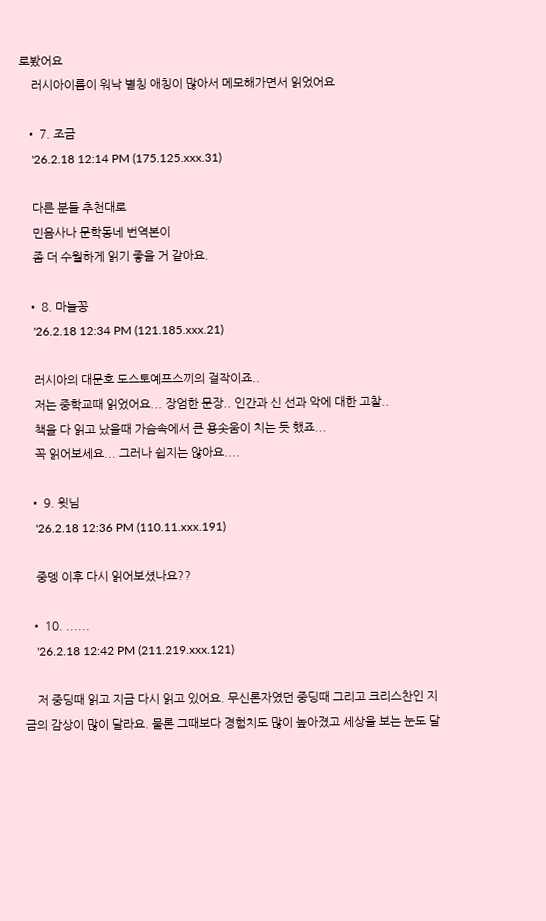로봤어요
    러시아이름이 워낙 별칭 애칭이 많아서 메모해가면서 읽었어요

  • 7. 조금
    '26.2.18 12:14 PM (175.125.xxx.31)

    다른 분들 추천대로
    민음사나 문학동네 번역본이
    좀 더 수월하게 읽기 좋을 거 같아요.

  • 8. 마늘꽁
    '26.2.18 12:34 PM (121.185.xxx.21)

    러시아의 대문호 도스토예프스끼의 걸작이죠..
    저는 중학교때 읽었어요... 장엄한 문장.. 인간과 신 선과 악에 대한 고찰..
    책을 다 읽고 났을때 가슴속에서 큰 용솟움이 치는 듯 했죠...
    꼭 읽어보세요... 그러나 쉽지는 않아요....

  • 9. 윗님
    '26.2.18 12:36 PM (110.11.xxx.191)

    중뎅 이후 다시 읽어보셨나요??

  • 10. ......
    '26.2.18 12:42 PM (211.219.xxx.121)

    저 중딩때 읽고 지금 다시 읽고 있어요. 무신론자였던 중딩때 그리고 크리스찬인 지금의 감상이 많이 달라요. 물론 그때보다 경험치도 많이 높아졌고 세상을 보는 눈도 달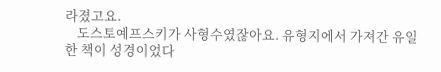라졌고요.
    도스토예프스키가 사형수였잖아요. 유형지에서 가져간 유일한 책이 성경이었다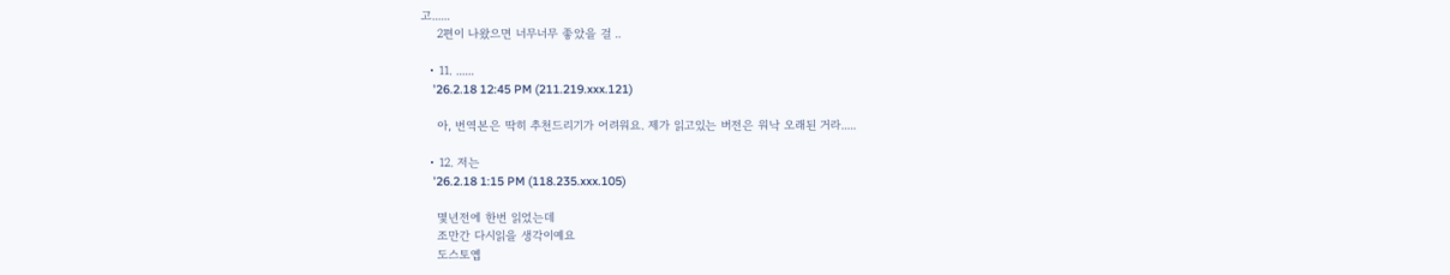고......
    2편이 나왔으면 너무너무 좋았을 걸 ..

  • 11. ......
    '26.2.18 12:45 PM (211.219.xxx.121)

    아, 번역본은 딱히 추천드리기가 어려워요. 제가 읽고있는 버전은 워낙 오래된 거라.....

  • 12. 저는
    '26.2.18 1:15 PM (118.235.xxx.105)

    몇년전에 한번 읽었는데
    조만간 다시읽을 생각이예요
    도스토옙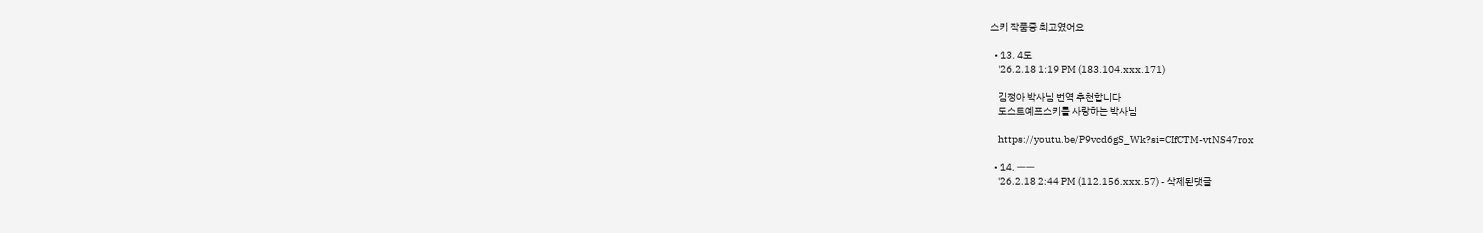스키 작품중 최고였어요

  • 13. 4도
    '26.2.18 1:19 PM (183.104.xxx.171)

    김정아 박사님 번역 추천합니다
    도스트예프스키를 사랑하는 박사님

    https://youtu.be/P9vcd6gS_Wk?si=CIfCTM-vtNS47rox

  • 14. ㅡㅡ
    '26.2.18 2:44 PM (112.156.xxx.57) - 삭제된댓글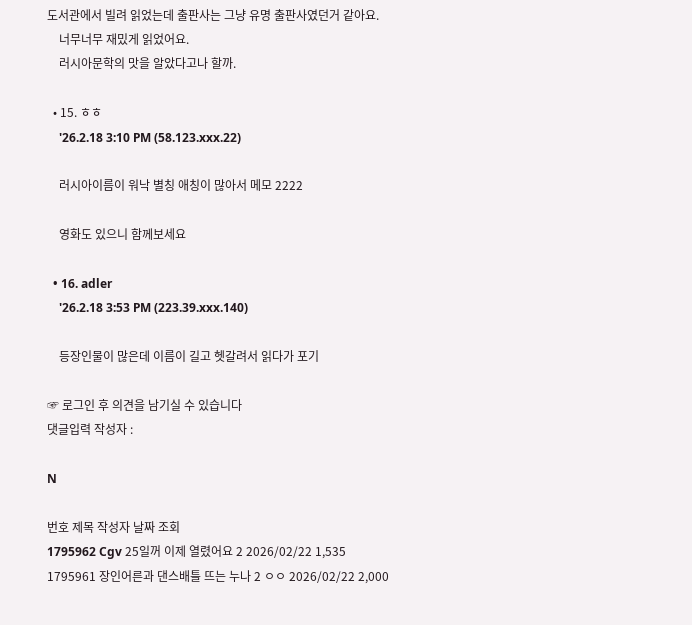도서관에서 빌려 읽었는데 출판사는 그냥 유명 출판사였던거 같아요.
    너무너무 재밌게 읽었어요.
    러시아문학의 맛을 알았다고나 할까.

  • 15. ㅎㅎ
    '26.2.18 3:10 PM (58.123.xxx.22)

    러시아이름이 워낙 별칭 애칭이 많아서 메모 2222

    영화도 있으니 함께보세요

  • 16. adler
    '26.2.18 3:53 PM (223.39.xxx.140)

    등장인물이 많은데 이름이 길고 헷갈려서 읽다가 포기

☞ 로그인 후 의견을 남기실 수 있습니다
댓글입력 작성자 :

N

번호 제목 작성자 날짜 조회
1795962 Cgv 25일꺼 이제 열렸어요 2 2026/02/22 1,535
1795961 장인어른과 댄스배틀 뜨는 누나 2 ㅇㅇ 2026/02/22 2,000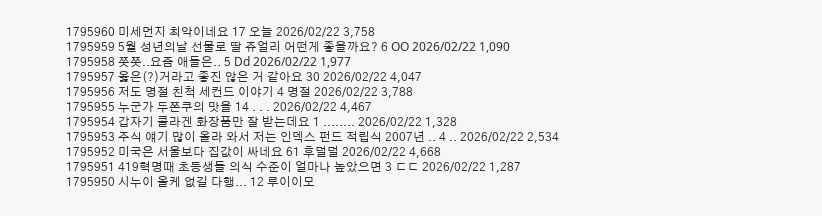1795960 미세먼지 최악이네요 17 오늘 2026/02/22 3,758
1795959 5월 성년의날 선물로 딸 쥬얼리 어떤게 좋을까요? 6 OO 2026/02/22 1,090
1795958 쯧쯧..요즘 애들은.. 5 Dd 2026/02/22 1,977
1795957 옳은(?)거라고 좋진 않은 거 같아요 30 2026/02/22 4,047
1795956 저도 명절 친척 세컨드 이야기 4 명절 2026/02/22 3,788
1795955 누군가 두쫀쿠의 맛을 14 . . . 2026/02/22 4,467
1795954 갑자기 콜라겐 화장품만 잘 받는데요 1 ........ 2026/02/22 1,328
1795953 주식 얘기 많이 올라 와서 저는 인덱스 펀드 적립식 2007년 .. 4 .. 2026/02/22 2,534
1795952 미국은 서울보다 집값이 싸네요 61 후덜덜 2026/02/22 4,668
1795951 419혁명때 초등생들 의식 수준이 얼마나 높았으면 3 ㄷㄷ 2026/02/22 1,287
1795950 시누이 올케 없길 다행... 12 루이이모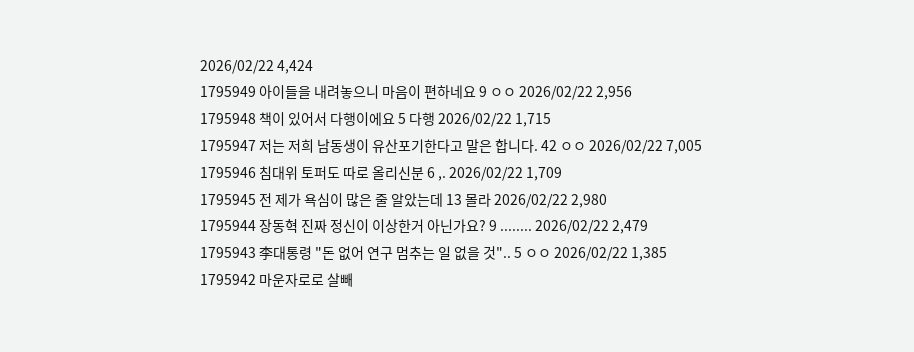2026/02/22 4,424
1795949 아이들을 내려놓으니 마음이 편하네요 9 ㅇㅇ 2026/02/22 2,956
1795948 책이 있어서 다행이에요 5 다행 2026/02/22 1,715
1795947 저는 저희 남동생이 유산포기한다고 말은 합니다. 42 ㅇㅇ 2026/02/22 7,005
1795946 침대위 토퍼도 따로 올리신분 6 ,. 2026/02/22 1,709
1795945 전 제가 욕심이 많은 줄 알았는데 13 몰라 2026/02/22 2,980
1795944 장동혁 진짜 정신이 이상한거 아닌가요? 9 ........ 2026/02/22 2,479
1795943 李대통령 "돈 없어 연구 멈추는 일 없을 것".. 5 ㅇㅇ 2026/02/22 1,385
1795942 마운자로로 살빼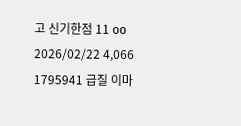고 신기한점 11 oo 2026/02/22 4,066
1795941 급질 이마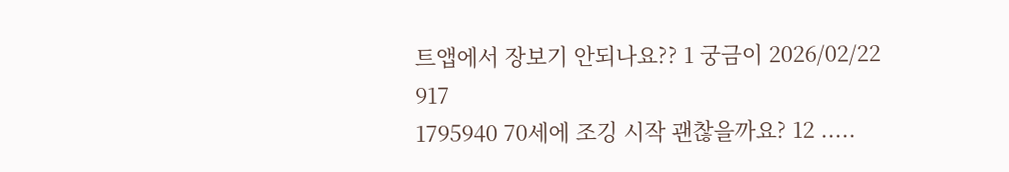트앱에서 장보기 안되나요?? 1 궁금이 2026/02/22 917
1795940 70세에 조깅 시작 괜찮을까요? 12 .....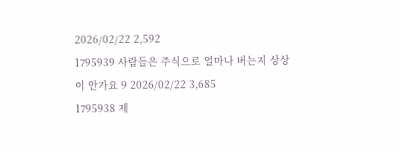2026/02/22 2,592
1795939 사람들은 주식으로 얼마나 버는지 상상이 안가요 9 2026/02/22 3,685
1795938 제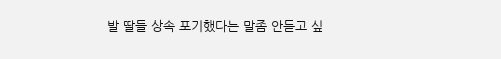발 딸들 상속 포기했다는 말좀 안듣고 싶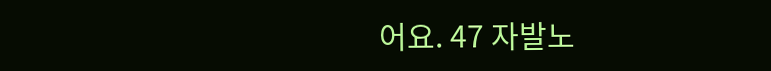어요. 47 자발노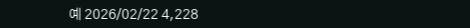예 2026/02/22 4,228